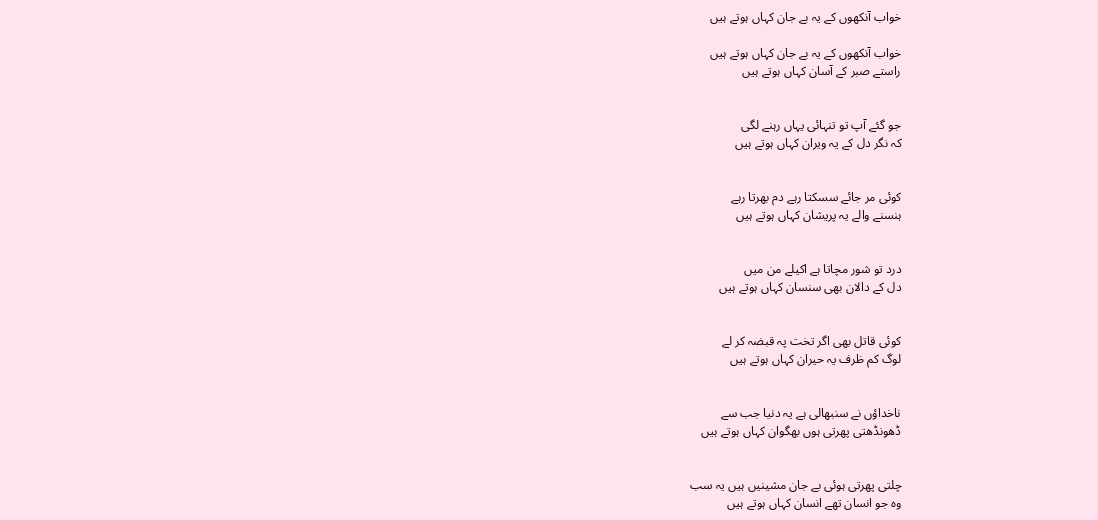خواب آنکھوں کے یہ بے جان کہاں ہوتے ہیں

خواب آنکھوں کے یہ بے جان کہاں ہوتے ہیں
راستے صبر کے آسان کہاں ہوتے ہیں


جو گئے آپ تو تنہائی یہاں رہنے لگی
کہ نگر دل کے یہ ویران کہاں ہوتے ہیں


کوئی مر جائے سسکتا رہے دم بھرتا رہے
ہنسنے والے یہ پریشان کہاں ہوتے ہیں


درد تو شور مچاتا ہے اکیلے من میں
دل کے دالان بھی سنسان کہاں ہوتے ہیں


کوئی قاتل بھی اگر تخت پہ قبضہ کر لے
لوگ کم ظرف یہ حیران کہاں ہوتے ہیں


ناخداؤں نے سنبھالی ہے یہ دنیا جب سے
ڈھونڈھتی پھرتی ہوں بھگوان کہاں ہوتے ہیں


چلتی پھرتی ہوئی بے جان مشینیں ہیں یہ سب
وہ جو انسان تھے انسان کہاں ہوتے ہیں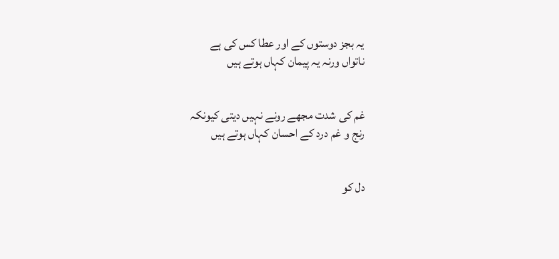یہ بجز دوستوں کے اور عطا کس کی ہے
ناتواں ورنہ یہ پیمان کہاں ہوتے ہیں


غم کی شدت مجھے رونے نہیں دیتی کیونکہ
رنج و غم درد کے احسان کہاں ہوتے ہیں


دل کو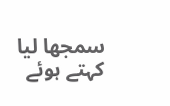سمجھا لیا کہتے ہوئے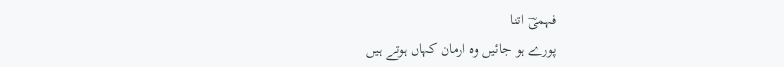فہمیؔ اتنا
پورے ہو جائیں وہ ارمان کہاں ہوتے ہیں